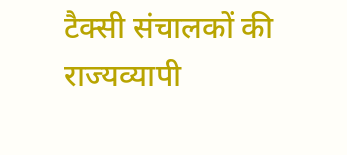टैक्सी संचालकों की राज्यव्यापी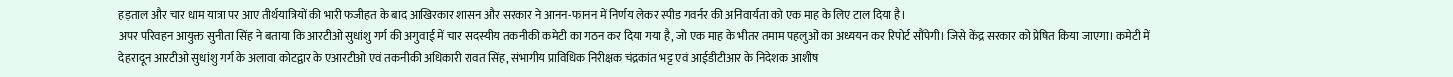हड़ताल और चार धाम यात्रा पर आए तीर्थयात्रियों की भारी फजीहत के बाद आखिरकार शासन और सरकार ने आनन-फानन में निर्णय लेकर स्पीड गवर्नर की अनिवार्यता को एक माह के लिए टाल दिया है।
अपर परिवहन आयुक्त सुनीता सिंह ने बताया कि आरटीओ सुधांशु गर्ग की अगुवाई में चार सदस्यीय तकनीकी कमेटी का गठन कर दिया गया है, जो एक माह के भीतर तमाम पहलुओं का अध्ययन कर रिपोर्ट सौंपेगी। जिसे केंद्र सरकार को प्रेषित किया जाएगा। कमेटी में देहरादून आरटीओ सुधांशु गर्ग के अलावा कोटद्वार के एआरटीओ एवं तकनीकी अधिकारी रावत सिंह, संभागीय प्राविधिक निरीक्षक चंद्रकांत भट्ट एवं आईडीटीआर के निदेशक आशीष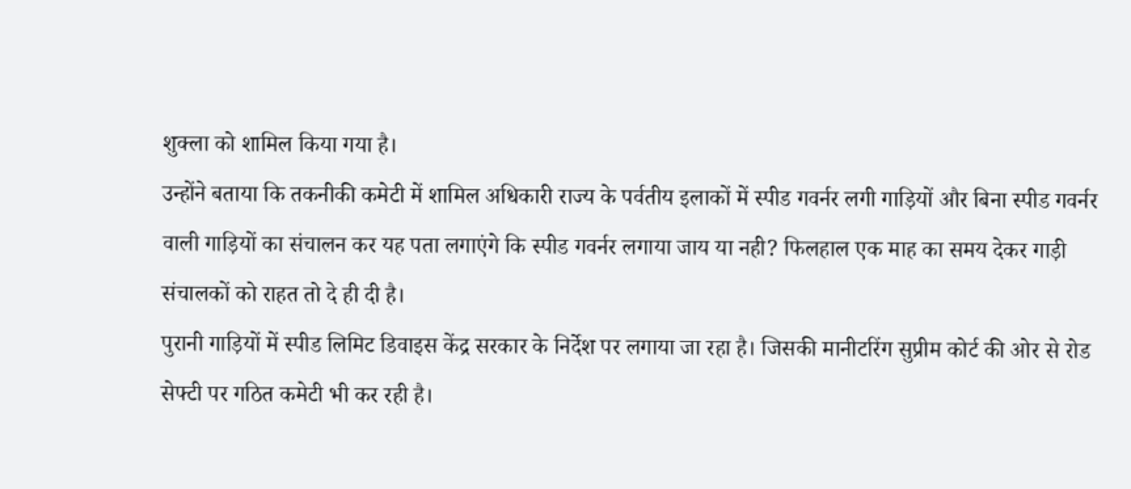शुक्ला को शामिल किया गया है।
उन्होंने बताया कि तकनीकी कमेटी में शामिल अधिकारी राज्य के पर्वतीय इलाकों में स्पीड गवर्नर लगी गाड़ियों और बिना स्पीड गवर्नर वाली गाड़ियों का संचालन कर यह पता लगाएंगे कि स्पीड गवर्नर लगाया जाय या नही? फिलहाल एक माह का समय देकर गाड़ी संचालकों को राहत तो दे ही दी है।
पुरानी गाड़ियों में स्पीड लिमिट डिवाइस केंद्र सरकार के निर्देश पर लगाया जा रहा है। जिसकी मानीटरिंग सुप्रीम कोर्ट की ओर से रोड सेफ्टी पर गठित कमेटी भी कर रही है।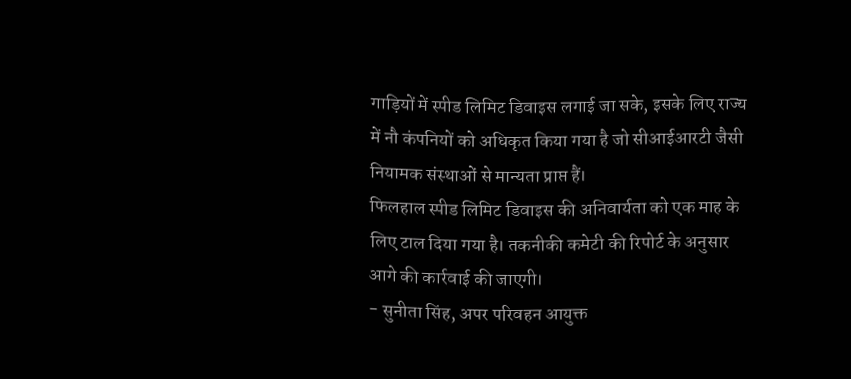गाड़ियों में स्पीड लिमिट डिवाइस लगाई जा सके, इसके लिए राज्य में नौ कंपनियों को अधिकृत किया गया है जो सीआईआरटी जैसी नियामक संस्थाओं से मान्यता प्राप्त हैं।
फिलहाल स्पीड लिमिट डिवाइस की अनिवार्यता को एक माह के लिए टाल दिया गया है। तकनीकी कमेटी की रिपोर्ट के अनुसार आगे की कार्रवाई की जाएगी।
- सुनीता सिंह, अपर परिवहन आयुक्त